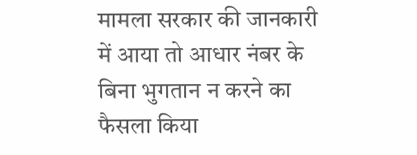मामला सरकार की जानकारी में आया तो आधार नंबर के बिना भुगतान न करने का फैसला किया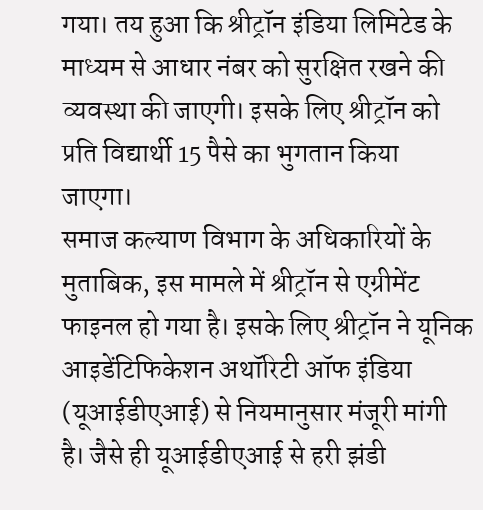गया। तय हुआ कि श्रीट्रॉन इंडिया लिमिटेड के माध्यम से आधार नंबर को सुरक्षित रखने की व्यवस्था की जाएगी। इसके लिए श्रीट्रॉन को प्रति विद्यार्थी 15 पैसे का भुगतान किया जाएगा।
समाज कल्याण विभाग के अधिकारियों के मुताबिक, इस मामले में श्रीट्रॉन से एग्रीमेंट फाइनल हो गया है। इसके लिए श्रीट्रॉन ने यूनिक आइडेंटिफिकेशन अथॉरिटी ऑफ इंडिया (यूआईडीएआई) से नियमानुसार मंजूरी मांगी है। जैसे ही यूआईडीएआई से हरी झंडी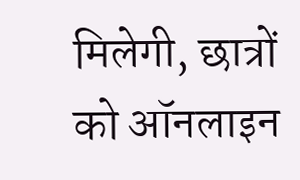मिलेगी, छात्रों को ऑनलाइन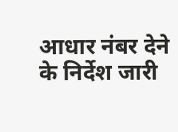आधार नंबर देने के निर्देश जारी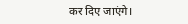कर दिए जाएंगे।